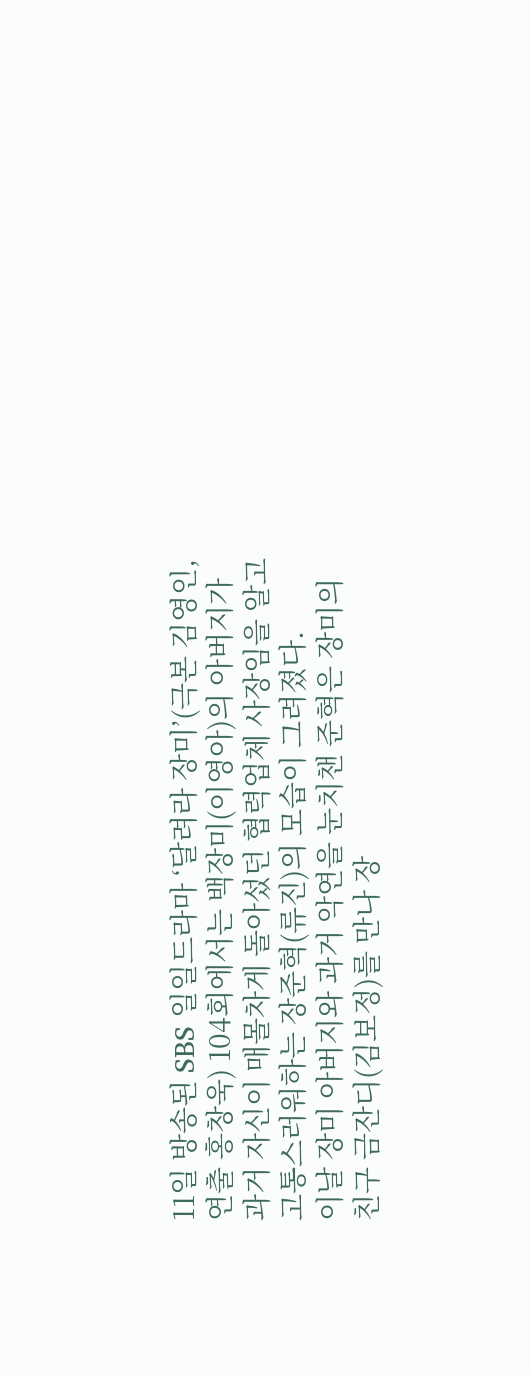11일 방송된 SBS 일일드라마 ‘달려라 장미’(극본 김영인, 연출 홍창욱) 104회에서는 백장미(이영아)의 아버지가 과거 자신이 매몰차게 돌아섰던 협력업체 사장임을 알고 고통스러워하는 장준혁(류진)의 모습이 그려졌다.
이날 장미 아버지와 과거 악연을 눈치챈 준혁은 장미의 친구 금잔디(김보정)를 만나 장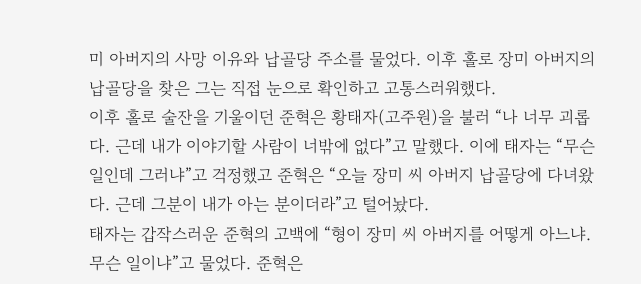미 아버지의 사망 이유와 납골당 주소를 물었다. 이후 홀로 장미 아버지의 납골당을 찾은 그는 직접 눈으로 확인하고 고통스러워했다.
이후 홀로 술잔을 기울이던 준혁은 황태자(고주원)을 불러 “나 너무 괴롭다. 근데 내가 이야기할 사람이 너밖에 없다”고 말했다. 이에 태자는 “무슨 일인데 그러냐”고 걱정했고 준혁은 “오늘 장미 씨 아버지 납골당에 다녀왔다. 근데 그분이 내가 아는 분이더라”고 털어놨다.
태자는 갑작스러운 준혁의 고백에 “형이 장미 씨 아버지를 어떻게 아느냐. 무슨 일이냐”고 물었다. 준혁은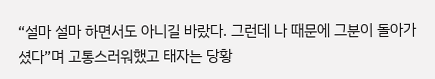“설마 설마 하면서도 아니길 바랐다. 그런데 나 때문에 그분이 돌아가셨다”며 고통스러워했고 태자는 당황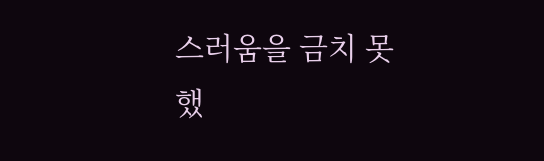스러움을 금치 못했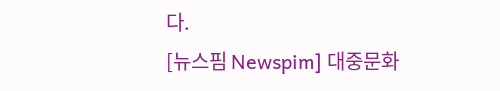다.
[뉴스핌 Newspim] 대중문화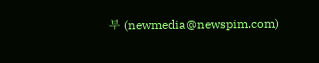부 (newmedia@newspim.com)